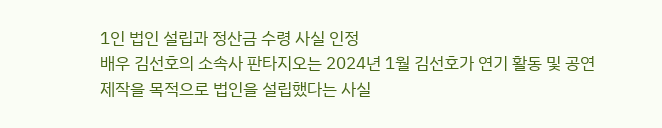1인 법인 설립과 정산금 수령 사실 인정
배우 김선호의 소속사 판타지오는 2024년 1월 김선호가 연기 활동 및 공연 제작을 목적으로 법인을 설립했다는 사실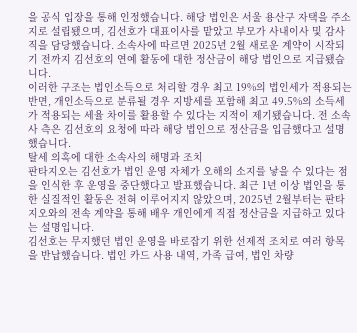을 공식 입장을 통해 인정했습니다. 해당 법인은 서울 용산구 자택을 주소지로 설립됐으며, 김선호가 대표이사를 맡았고 부모가 사내이사 및 감사직을 담당했습니다. 소속사에 따르면 2025년 2월 새로운 계약이 시작되기 전까지 김선호의 연예 활동에 대한 정산금이 해당 법인으로 지급됐습니다.
이러한 구조는 법인소득으로 처리할 경우 최고 19%의 법인세가 적용되는 반면, 개인소득으로 분류될 경우 지방세를 포함해 최고 49.5%의 소득세가 적용되는 세율 차이를 활용할 수 있다는 지적이 제기됐습니다. 전 소속사 측은 김선호의 요청에 따라 해당 법인으로 정산금을 입금했다고 설명했습니다.
탈세 의혹에 대한 소속사의 해명과 조치
판타지오는 김선호가 법인 운영 자체가 오해의 소지를 낳을 수 있다는 점을 인식한 후 운영을 중단했다고 발표했습니다. 최근 1년 이상 법인을 통한 실질적인 활동은 전혀 이루어지지 않았으며, 2025년 2월부터는 판타지오와의 전속 계약을 통해 배우 개인에게 직접 정산금을 지급하고 있다는 설명입니다.
김선호는 무지했던 법인 운영을 바로잡기 위한 선제적 조치로 여러 항목을 반납했습니다. 법인 카드 사용 내역, 가족 급여, 법인 차량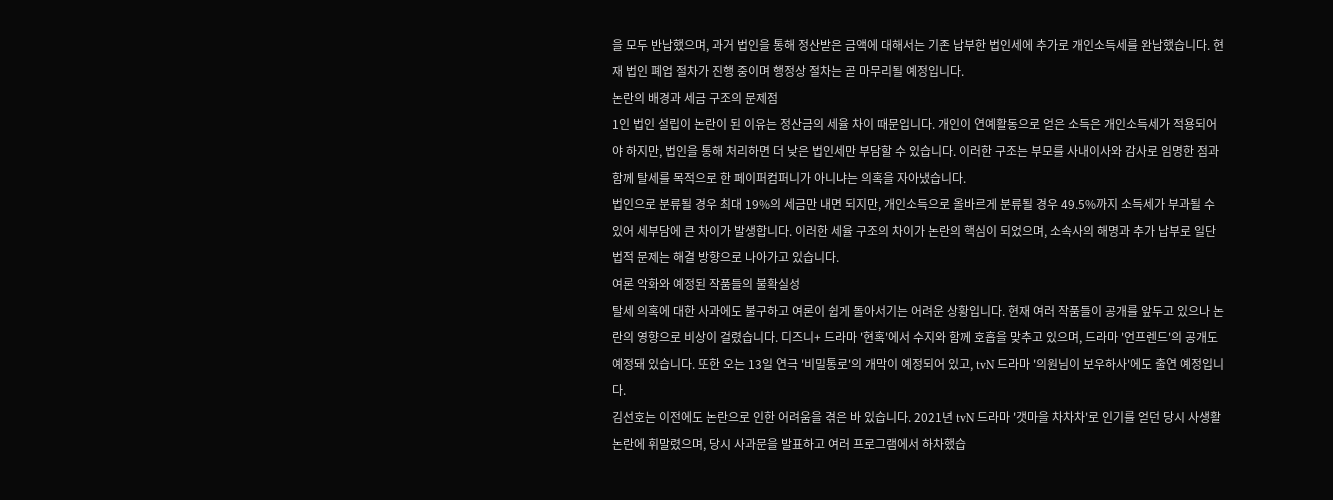을 모두 반납했으며, 과거 법인을 통해 정산받은 금액에 대해서는 기존 납부한 법인세에 추가로 개인소득세를 완납했습니다. 현재 법인 폐업 절차가 진행 중이며 행정상 절차는 곧 마무리될 예정입니다.
논란의 배경과 세금 구조의 문제점
1인 법인 설립이 논란이 된 이유는 정산금의 세율 차이 때문입니다. 개인이 연예활동으로 얻은 소득은 개인소득세가 적용되어야 하지만, 법인을 통해 처리하면 더 낮은 법인세만 부담할 수 있습니다. 이러한 구조는 부모를 사내이사와 감사로 임명한 점과 함께 탈세를 목적으로 한 페이퍼컴퍼니가 아니냐는 의혹을 자아냈습니다.
법인으로 분류될 경우 최대 19%의 세금만 내면 되지만, 개인소득으로 올바르게 분류될 경우 49.5%까지 소득세가 부과될 수 있어 세부담에 큰 차이가 발생합니다. 이러한 세율 구조의 차이가 논란의 핵심이 되었으며, 소속사의 해명과 추가 납부로 일단 법적 문제는 해결 방향으로 나아가고 있습니다.
여론 악화와 예정된 작품들의 불확실성
탈세 의혹에 대한 사과에도 불구하고 여론이 쉽게 돌아서기는 어려운 상황입니다. 현재 여러 작품들이 공개를 앞두고 있으나 논란의 영향으로 비상이 걸렸습니다. 디즈니+ 드라마 '현혹'에서 수지와 함께 호흡을 맞추고 있으며, 드라마 '언프렌드'의 공개도 예정돼 있습니다. 또한 오는 13일 연극 '비밀통로'의 개막이 예정되어 있고, tvN 드라마 '의원님이 보우하사'에도 출연 예정입니다.
김선호는 이전에도 논란으로 인한 어려움을 겪은 바 있습니다. 2021년 tvN 드라마 '갯마을 차차차'로 인기를 얻던 당시 사생활 논란에 휘말렸으며, 당시 사과문을 발표하고 여러 프로그램에서 하차했습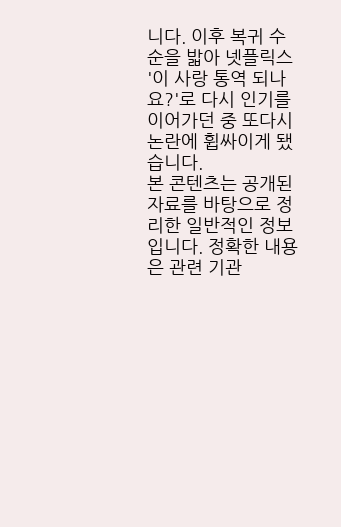니다. 이후 복귀 수순을 밟아 넷플릭스 '이 사랑 통역 되나요?'로 다시 인기를 이어가던 중 또다시 논란에 휩싸이게 됐습니다.
본 콘텐츠는 공개된 자료를 바탕으로 정리한 일반적인 정보입니다. 정확한 내용은 관련 기관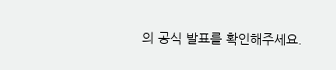의 공식 발표를 확인해주세요.